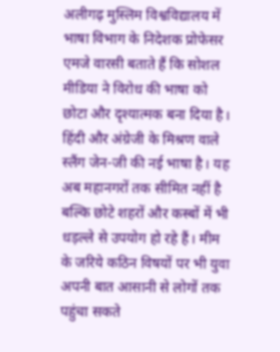अलीगढ़ मुस्लिम विश्वविद्यालय में भाषा विभाग के निदेशक प्रोफेसर एमजे वारसी बताते हैं कि सोशल मीडिया ने विरोध की भाषा को छोटा और दृश्यात्मक बना दिया है। हिंदी और अंग्रेजी के मिश्रण वाले स्लैंग जेन-जी की नई भाषा है। यह अब महानगरों तक सीमित नहीं है बल्कि छोटे शहरों और कस्बों में भी धड़ल्ले से उपयोग हो रहे हैं। मीम के जरिये कठिन विषयों पर भी युवा अपनी बात आसानी से लोगों तक पहुंचा सकते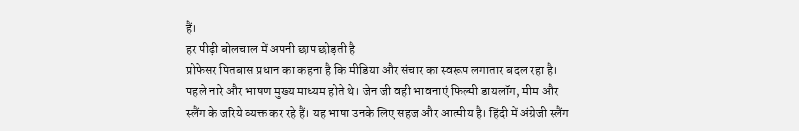हैं।
हर पीढ़ी बोलचाल में अपनी छाप छोड़ती है
प्रोफेसर पितबास प्रधान का कहना है कि मीडिया और संचार का स्वरूप लगातार बदल रहा है। पहले नारे और भाषण मुख्य माध्यम होते थे। जेन जी वही भावनाएं फिल्मी डायलॉग, मीम और स्लैंग के जरिये व्यक्त कर रहे हैं। यह भाषा उनके लिए सहज और आत्मीय है। हिंदी में अंग्रेजी स्लैंग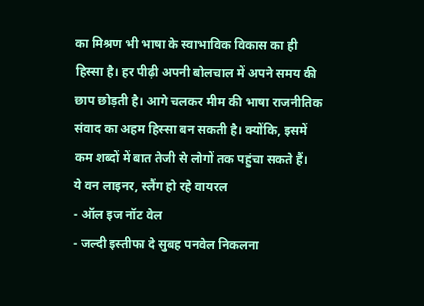का मिश्रण भी भाषा के स्वाभाविक विकास का ही हिस्सा है। हर पीढ़ी अपनी बोलचाल में अपने समय की छाप छोड़ती है। आगे चलकर मीम की भाषा राजनीतिक संवाद का अहम हिस्सा बन सकती है। क्योंकि, इसमें कम शब्दों में बात तेजी से लोगों तक पहुंचा सकते हैं।
ये वन लाइनर, स्लैंग हो रहे वायरल
- ऑल इज नॉट वेल
- जल्दी इस्तीफा दे सुबह पनवेल निकलना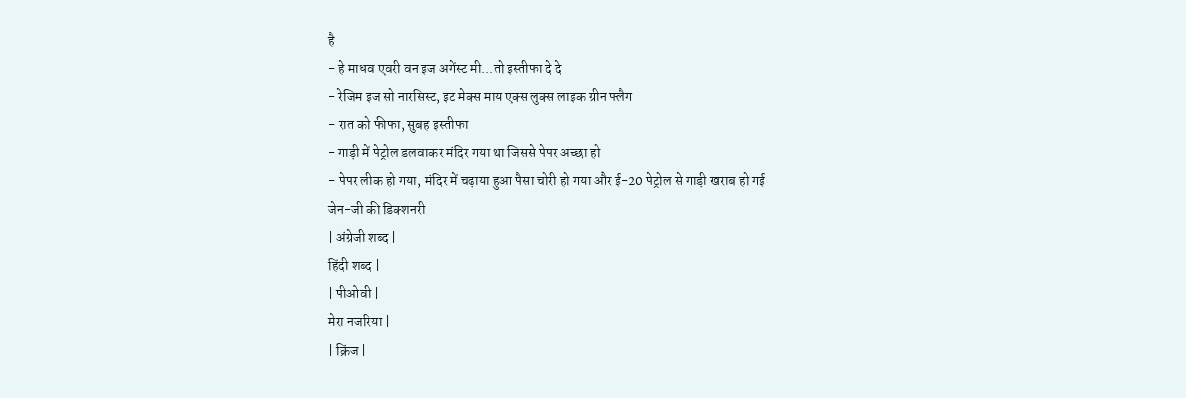है
- हे माधव एवरी वन इज अगेंस्ट मी...तो इस्तीफा दे दे
- रेजिम इज सो नारसिस्ट, इट मेक्स माय एक्स लुक्स लाइक ग्रीन फ्लैग
- रात को फीफा, सुबह इस्तीफा
- गाड़ी में पेट्रोल डलवाकर मंदिर गया था जिससे पेपर अच्छा हो
- पेपर लीक हो गया, मंदिर में चढ़ाया हुआ पैसा चोरी हो गया और ई-20 पेट्रोल से गाड़ी खराब हो गई
जेन-जी की डिक्शनरी
| अंग्रेजी शब्द |
हिंदी शब्द |
| पीओवी |
मेरा नजरिया |
| क्रिंज |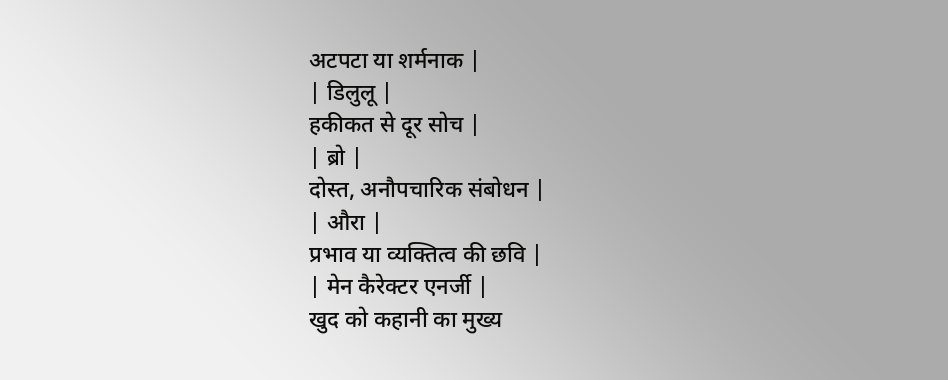अटपटा या शर्मनाक |
| डिलुलू |
हकीकत से दूर सोच |
| ब्रो |
दोस्त, अनौपचारिक संबोधन |
| औरा |
प्रभाव या व्यक्तित्व की छवि |
| मेन कैरेक्टर एनर्जी |
खुद को कहानी का मुख्य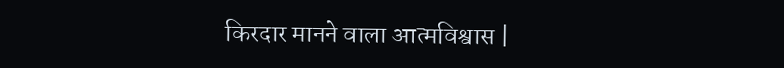किरदार मानने वाला आत्मविश्वास |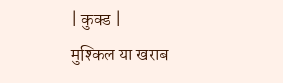| कुक्ड |
मुश्किल या खराब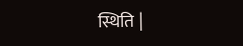स्थिति |